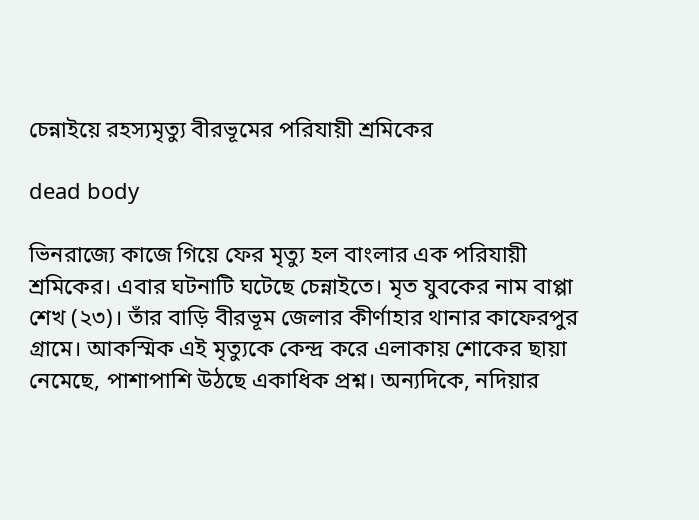চেন্নাইয়ে রহস্যমৃত্যু বীরভূমের পরিযায়ী শ্রমিকের

dead body

ভিনরাজ্যে কাজে গিয়ে ফের মৃত্যু হল বাংলার এক পরিযায়ী শ্রমিকের। এবার ঘটনাটি ঘটেছে চেন্নাইতে। মৃত যুবকের নাম বাপ্পা শেখ (২৩)। তাঁর বাড়ি বীরভূম জেলার কীর্ণাহার থানার কাফেরপুর গ্রামে। আকস্মিক এই মৃত্যুকে কেন্দ্র করে এলাকায় শোকের ছায়া নেমেছে, পাশাপাশি উঠছে একাধিক প্রশ্ন। অন্যদিকে, নদিয়ার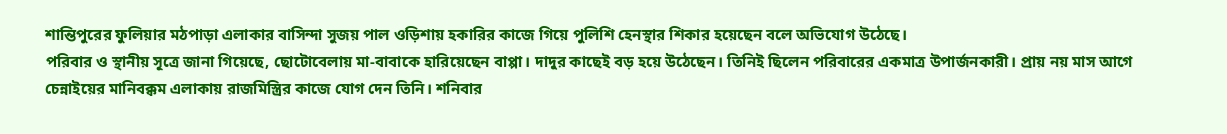শান্তিপুরের ফুলিয়ার মঠপাড়া এলাকার বাসিন্দা সুজয় পাল ওড়িশায় হকারির কাজে গিয়ে পুলিশি হেনস্থার শিকার হয়েছেন বলে অভিযোগ উঠেছে।
পরিবার ও স্থানীয় সূত্রে জানা গিয়েছে, ছোটোবেলায় মা-বাবাকে হারিয়েছেন বাপ্পা। দাদুর কাছেই বড় হয়ে উঠেছেন। তিনিই ছিলেন পরিবারের একমাত্র উপার্জনকারী। প্রায় নয় মাস আগে চেন্নাইয়ের মানিবক্কম এলাকায় রাজমিস্ত্রির কাজে যোগ দেন তিনি। শনিবার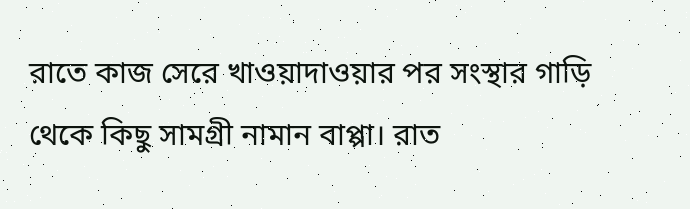রাতে কাজ সেরে খাওয়াদাওয়ার পর সংস্থার গাড়ি থেকে কিছু সামগ্রী নামান বাপ্পা। রাত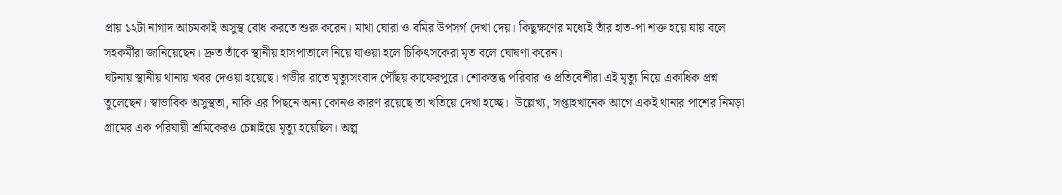প্রায় ১২টা নাগাদ আচমকাই অসুস্থ বোধ করতে শুরু করেন। মাথা ঘোরা ও বমির উপসর্গ দেখা দেয়। কিছুক্ষণের মধ্যেই তাঁর হাত-পা শক্ত হয়ে যায় বলে সহকর্মীরা জানিয়েছেন। দ্রুত তাঁকে স্থানীয় হাসপাতালে নিয়ে যাওয়া হলে চিকিৎসকেরা মৃত বলে ঘোষণা করেন।
ঘটনায় স্থানীয় থানায় খবর দেওয়া হয়েছে। গভীর রাতে মৃত্যুসংবাদ পৌঁছয় কাফেরপুরে। শোকস্তব্ধ পরিবার ও প্রতিবেশীরা এই মৃত্যু নিয়ে একাধিক প্রশ্ন তুলেছেন। স্বাভাবিক অসুস্থতা, নাকি এর পিছনে অন্য কোনও কারণ রয়েছে তা খতিয়ে দেখা হচ্ছে।  উল্লেখ্য, সপ্তাহখানেক আগে একই থানার পাশের নিমড়া গ্রামের এক পরিযায়ী শ্রমিকেরও চেন্নাইয়ে মৃত্যু হয়েছিল। অল্প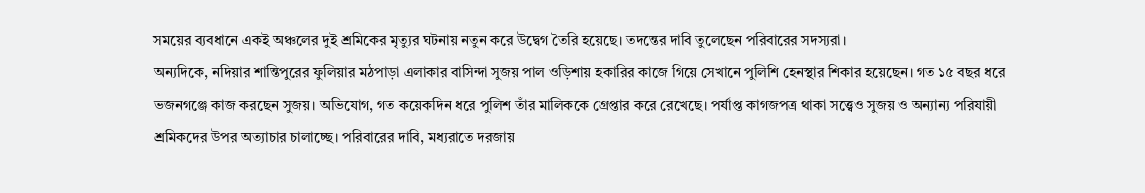সময়ের ব্যবধানে একই অঞ্চলের দুই শ্রমিকের মৃত্যুর ঘটনায় নতুন করে উদ্বেগ তৈরি হয়েছে। তদন্তের দাবি তুলেছেন পরিবারের সদস্যরা।
অন্যদিকে, নদিয়ার শান্তিপুরের ফুলিয়ার মঠপাড়া এলাকার বাসিন্দা সুজয় পাল ওড়িশায় হকারির কাজে গিয়ে সেখানে পুলিশি হেনস্থার শিকার হয়েছেন। গত ১৫ বছর ধরে ভজনগঞ্জে কাজ করছেন সুজয়। অভিযোগ, গত কয়েকদিন ধরে পুলিশ তাঁর মালিককে গ্রেপ্তার করে রেখেছে। পর্যাপ্ত কাগজপত্র থাকা সত্ত্বেও সুজয় ও অন্যান্য পরিযায়ী শ্রমিকদের উপর অত্যাচার চালাচ্ছে। পরিবারের দাবি, মধ্যরাতে দরজায়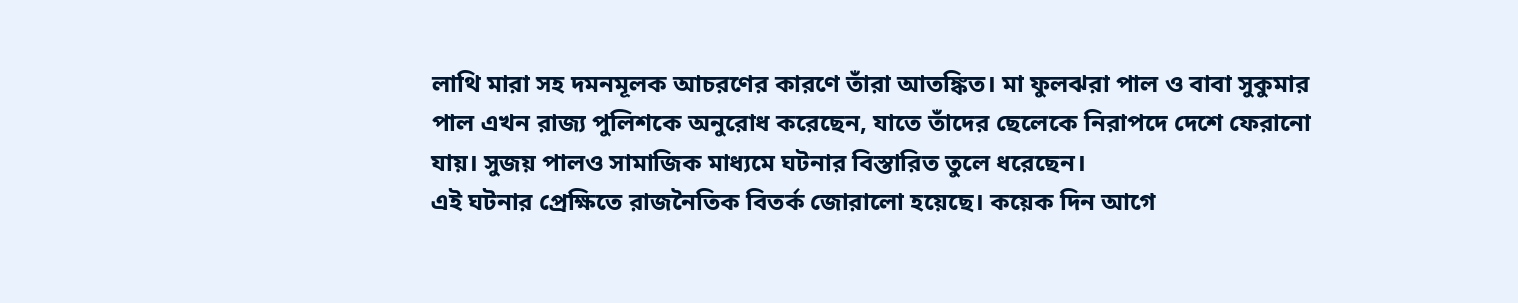লাথি মারা সহ দমনমূলক আচরণের কারণে তাঁরা আতঙ্কিত। মা ফুলঝরা পাল ও বাবা সুকুমার পাল এখন রাজ্য পুলিশকে অনুরোধ করেছেন, যাতে তাঁদের ছেলেকে নিরাপদে দেশে ফেরানো যায়। সুজয় পালও সামাজিক মাধ্যমে ঘটনার বিস্তারিত তুলে ধরেছেন।
এই ঘটনার প্রেক্ষিতে রাজনৈতিক বিতর্ক জোরালো হয়েছে। কয়েক দিন আগে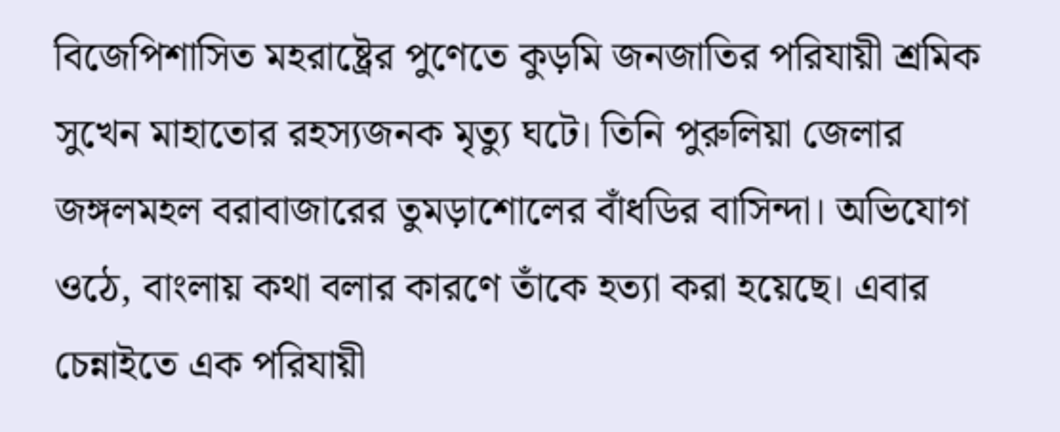বিজেপিশাসিত মহরাষ্ট্রের পুণেতে কুড়মি জনজাতির পরিযায়ী শ্রমিক সুখেন মাহাতোর রহস্যজনক মৃত্যু ঘটে। তিনি পুরুলিয়া জেলার জঙ্গলমহল বরাবাজারের তুমড়াশোলের বাঁধডির বাসিন্দা। অভিযোগ ওঠে, বাংলায় কথা বলার কারণে তাঁকে হত্যা করা হয়েছে। এবার চেন্নাইতে এক পরিযায়ী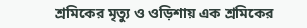শ্রমিকের মৃত্যু ও ওড়িশায় এক শ্রমিকের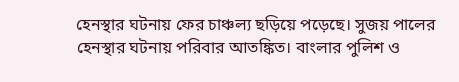হেনস্থার ঘটনায় ফের চাঞ্চল্য ছড়িয়ে পড়েছে। সুজয় পালের হেনস্থার ঘটনায় পরিবার আতঙ্কিত। বাংলার পুলিশ ও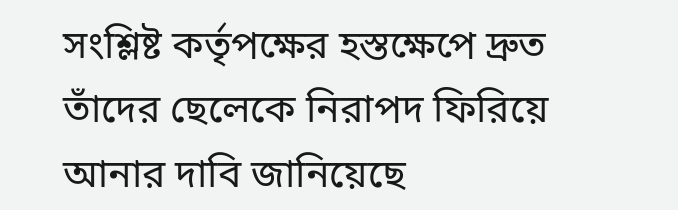সংশ্লিষ্ট কর্তৃপক্ষের হস্তক্ষেপে দ্রুত তাঁদের ছেলেকে নিরাপদ ফিরিয়ে আনার দাবি জানিয়েছে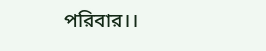পরিবার।।